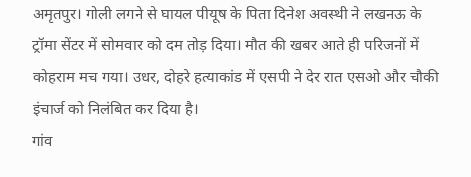अमृतपुर। गोली लगने से घायल पीयूष के पिता दिनेश अवस्थी ने लखनऊ के ट्रॉमा सेंटर में सोमवार को दम तोड़ दिया। मौत की खबर आते ही परिजनों में कोहराम मच गया। उधर, दोहरे हत्याकांड में एसपी ने देर रात एसओ और चौकी इंचार्ज को निलंबित कर दिया है।
गांव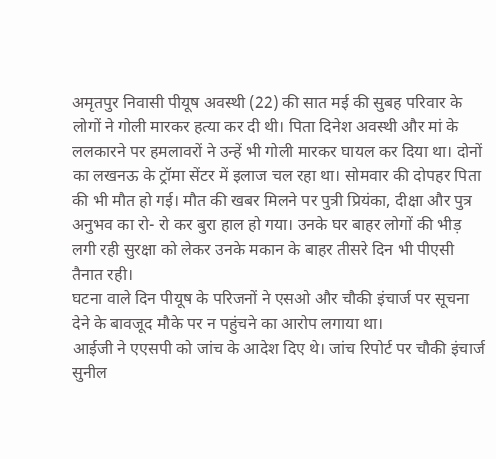अमृतपुर निवासी पीयूष अवस्थी (22) की सात मई की सुबह परिवार के लोगों ने गोली मारकर हत्या कर दी थी। पिता दिनेश अवस्थी और मां के ललकारने पर हमलावरों ने उन्हें भी गोली मारकर घायल कर दिया था। दोनों का लखनऊ के ट्रॉमा सेंटर में इलाज चल रहा था। सोमवार की दोपहर पिता की भी मौत हो गई। मौत की खबर मिलने पर पुत्री प्रियंका, दीक्षा और पुत्र अनुभव का रो- रो कर बुरा हाल हो गया। उनके घर बाहर लोगों की भीड़ लगी रही सुरक्षा को लेकर उनके मकान के बाहर तीसरे दिन भी पीएसी तैनात रही।
घटना वाले दिन पीयूष के परिजनों ने एसओ और चौकी इंचार्ज पर सूचना देने के बावजूद मौके पर न पहुंचने का आरोप लगाया था।
आईजी ने एएसपी को जांच के आदेश दिए थे। जांच रिपोर्ट पर चौकी इंचार्ज सुनील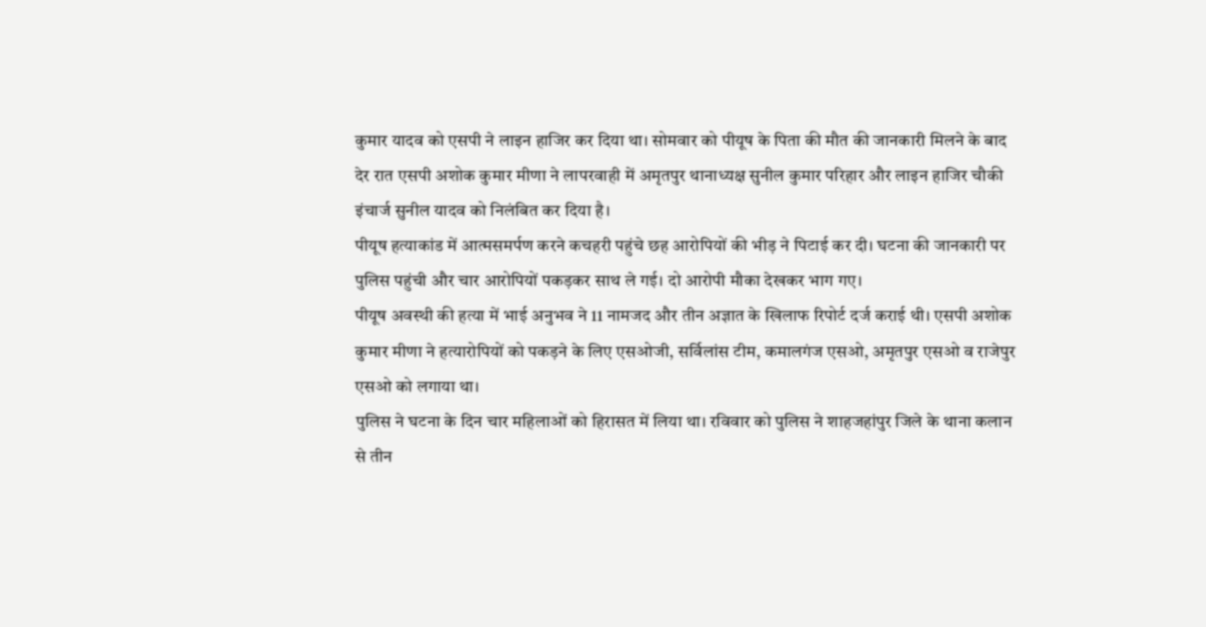कुमार यादव को एसपी ने लाइन हाजिर कर दिया था। सोमवार को पीयूष के पिता की मौत की जानकारी मिलने के बाद देर रात एसपी अशोक कुमार मीणा ने लापरवाही में अमृतपुर थानाध्यक्ष सुनील कुमार परिहार और लाइन हाजिर चौकी इंचार्ज सुनील यादव को निलंबित कर दिया है।
पीयूष हत्याकांड में आत्मसमर्पण करने कचहरी पहुंचे छह आरोपियों की भीड़ ने पिटाई कर दी। घटना की जानकारी पर पुलिस पहुंची और चार आरोपियों पकड़कर साथ ले गई। दो आरोपी मौका देखकर भाग गए।
पीयूष अवस्थी की हत्या में भाई अनुभव ने 11 नामजद और तीन अज्ञात के खिलाफ रिपोर्ट दर्ज कराई थी। एसपी अशोक कुमार मीणा ने हत्यारोपियों को पकड़ने के लिए एसओजी, सर्विलांस टीम, कमालगंज एसओ, अमृतपुर एसओ व राजेपुर एसओ को लगाया था।
पुलिस ने घटना के दिन चार महिलाओं को हिरासत में लिया था। रविवार को पुलिस ने शाहजहांपुर जिले के थाना कलान से तीन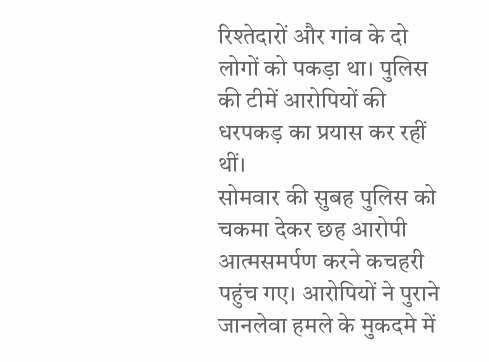रिश्तेदारों और गांव के दो लोगों को पकड़ा था। पुलिस की टीमें आरोपियों की धरपकड़ का प्रयास कर रहीं थीं।
सोमवार की सुबह पुलिस को चकमा देकर छह आरोपी आत्मसमर्पण करने कचहरी पहुंच गए। आरोपियों ने पुराने जानलेवा हमले के मुकदमे में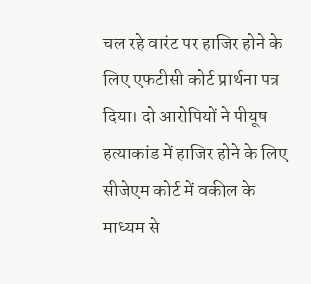चल रहे वारंट पर हाजिर होने के लिए एफटीसी कोर्ट प्रार्थना पत्र दिया। दो आरोपियों ने पीयूष हत्याकांड में हाजिर होने के लिए सीजेएम कोर्ट में वकील के माध्यम से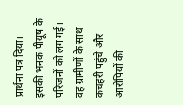प्रार्थना पत्र दिया। इसकी भनक पीयूष के परिजनों को लग गई। वह ग्रामीणों के साथ कचहरी पहुंचे और आरोपियों की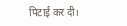पिटाई कर दी।